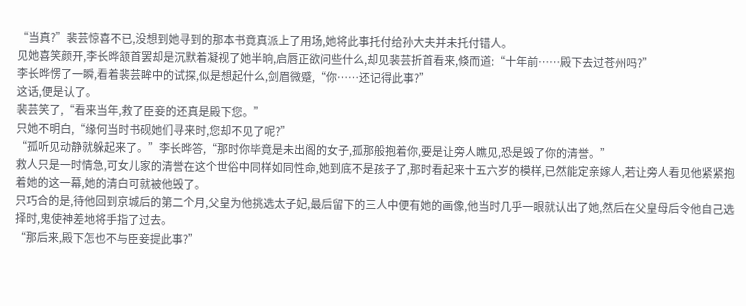“当真?”裴芸惊喜不已,没想到她寻到的那本书竟真派上了用场,她将此事托付给孙大夫并未托付错人。
见她喜笑颜开,李长晔颔首罢却是沉默着凝视了她半晌,启唇正欲问些什么,却见裴芸折首看来,倏而道:“十年前……殿下去过苍州吗?”
李长晔愣了一瞬,看着裴芸眸中的试探,似是想起什么,剑眉微蹙,“你……还记得此事?”
这话,便是认了。
裴芸笑了,“看来当年,救了臣妾的还真是殿下您。”
只她不明白,“缘何当时书砚她们寻来时,您却不见了呢?”
“孤听见动静就躲起来了。”李长晔答,“那时你毕竟是未出阁的女子,孤那般抱着你,要是让旁人瞧见,恐是毁了你的清誉。”
救人只是一时情急,可女儿家的清誉在这个世俗中同样如同性命,她到底不是孩子了,那时看起来十五六岁的模样,已然能定亲嫁人,若让旁人看见他紧紧抱着她的这一幕,她的清白可就被他毁了。
只巧合的是,待他回到京城后的第二个月,父皇为他挑选太子妃,最后留下的三人中便有她的画像,他当时几乎一眼就认出了她,然后在父皇母后令他自己选择时,鬼使神差地将手指了过去。
“那后来,殿下怎也不与臣妾提此事?”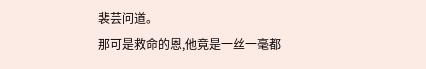裴芸问道。
那可是救命的恩,他竟是一丝一毫都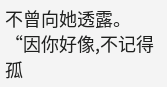不曾向她透露。
“因你好像,不记得孤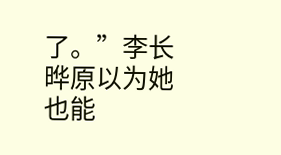了。”李长晔原以为她也能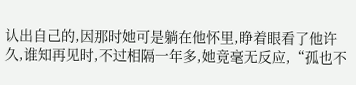认出自己的,因那时她可是躺在他怀里,睁着眼看了他许久,谁知再见时,不过相隔一年多,她竟毫无反应,“孤也不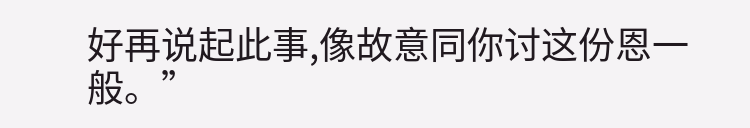好再说起此事,像故意同你讨这份恩一般。”